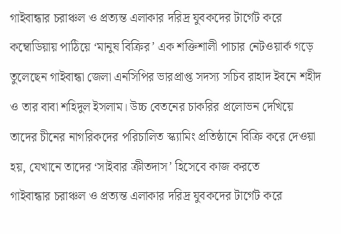গাইবান্ধার চরাঞ্চল ও প্রত্যন্ত এলাকার দরিদ্র যুবকদের টার্গেট করে কম্বোডিয়ায় পাঠিয়ে ‘মানুষ বিক্রির’ এক শক্তিশালী পাচার নেটওয়ার্ক গড়ে তুলেছেন গাইবান্ধা জেলা এনসিপির ভারপ্রাপ্ত সদস্য সচিব রাহাদ ইবনে শহীদ ও তার বাবা শহিদুল ইসলাম। উচ্চ বেতনের চাকরির প্রলোভন দেখিয়ে তাদের চীনের নাগরিকদের পরিচালিত স্ক্যামিং প্রতিষ্ঠানে বিক্রি করে দেওয়া হয়, যেখানে তাদের ‘সাইবার ক্রীতদাস’ হিসেবে কাজ করতে
গাইবান্ধার চরাঞ্চল ও প্রত্যন্ত এলাকার দরিদ্র যুবকদের টার্গেট করে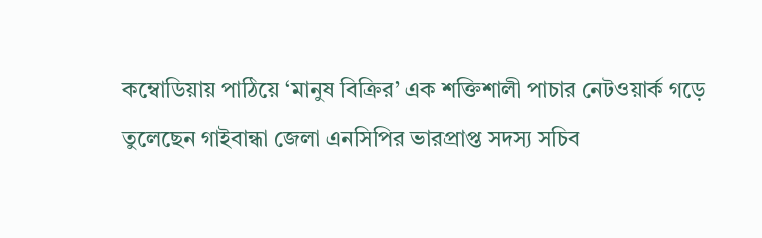কম্বোডিয়ায় পাঠিয়ে ‘মানুষ বিক্রির’ এক শক্তিশালী পাচার নেটওয়ার্ক গড়ে তুলেছেন গাইবান্ধা জেলা এনসিপির ভারপ্রাপ্ত সদস্য সচিব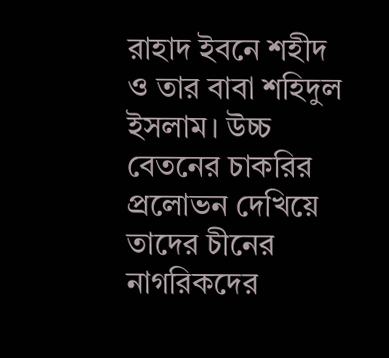রাহাদ ইবনে শহীদ ও তার বাবা শহিদুল ইসলাম। উচ্চ বেতনের চাকরির প্রলোভন দেখিয়ে তাদের চীনের নাগরিকদের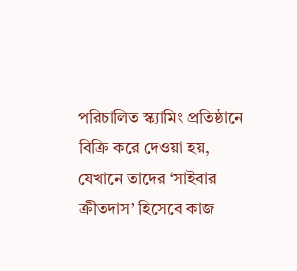পরিচালিত স্ক্যামিং প্রতিষ্ঠানে বিক্রি করে দেওয়া হয়, যেখানে তাদের ‘সাইবার ক্রীতদাস’ হিসেবে কাজ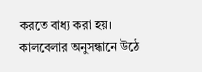করতে বাধ্য করা হয়। কালবেলার অনুসন্ধানে উঠে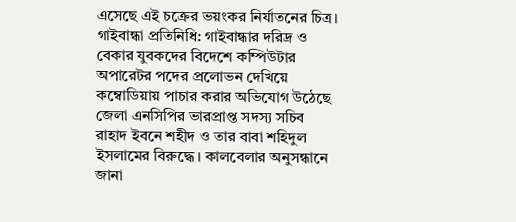এসেছে এই চক্রের ভয়ংকর নির্যাতনের চিত্র।
গাইবান্ধা প্রতিনিধি: গাইবান্ধার দরিদ্র ও বেকার যুবকদের বিদেশে কম্পিউটার অপারেটর পদের প্রলোভন দেখিয়ে কম্বোডিয়ায় পাচার করার অভিযোগ উঠেছে জেলা এনসিপির ভারপ্রাপ্ত সদস্য সচিব রাহাদ ইবনে শহীদ ও তার বাবা শহিদুল ইসলামের বিরুদ্ধে। কালবেলার অনুসন্ধানে জানা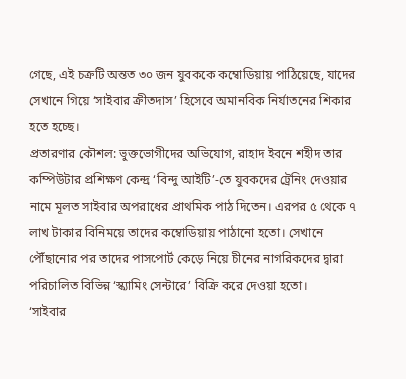গেছে, এই চক্রটি অন্তত ৩০ জন যুবককে কম্বোডিয়ায় পাঠিয়েছে, যাদের সেখানে গিয়ে ‘সাইবার ক্রীতদাস’ হিসেবে অমানবিক নির্যাতনের শিকার হতে হচ্ছে।
প্রতারণার কৌশল: ভুক্তভোগীদের অভিযোগ, রাহাদ ইবনে শহীদ তার কম্পিউটার প্রশিক্ষণ কেন্দ্র ‘বিন্দু আইটি’-তে যুবকদের ট্রেনিং দেওয়ার নামে মূলত সাইবার অপরাধের প্রাথমিক পাঠ দিতেন। এরপর ৫ থেকে ৭ লাখ টাকার বিনিময়ে তাদের কম্বোডিয়ায় পাঠানো হতো। সেখানে পৌঁছানোর পর তাদের পাসপোর্ট কেড়ে নিয়ে চীনের নাগরিকদের দ্বারা পরিচালিত বিভিন্ন ‘স্ক্যামিং সেন্টারে’ বিক্রি করে দেওয়া হতো।
‘সাইবার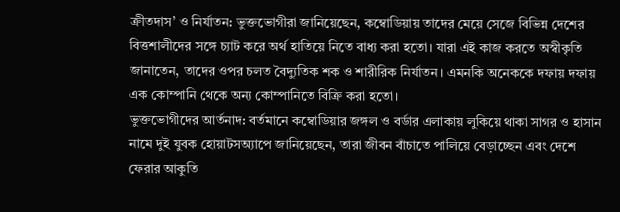ক্রীতদাস’ ও নির্যাতন: ভুক্তভোগীরা জানিয়েছেন, কম্বোডিয়ায় তাদের মেয়ে সেজে বিভিন্ন দেশের বিত্তশালীদের সঙ্গে চ্যাট করে অর্থ হাতিয়ে নিতে বাধ্য করা হতো। যারা এই কাজ করতে অস্বীকৃতি জানাতেন, তাদের ওপর চলত বৈদ্যুতিক শক ও শারীরিক নির্যাতন। এমনকি অনেককে দফায় দফায় এক কোম্পানি থেকে অন্য কোম্পানিতে বিক্রি করা হতো।
ভুক্তভোগীদের আর্তনাদ: বর্তমানে কম্বোডিয়ার জঙ্গল ও বর্ডার এলাকায় লুকিয়ে থাকা সাগর ও হাসান নামে দুই যুবক হোয়াটসঅ্যাপে জানিয়েছেন, তারা জীবন বাঁচাতে পালিয়ে বেড়াচ্ছেন এবং দেশে ফেরার আকুতি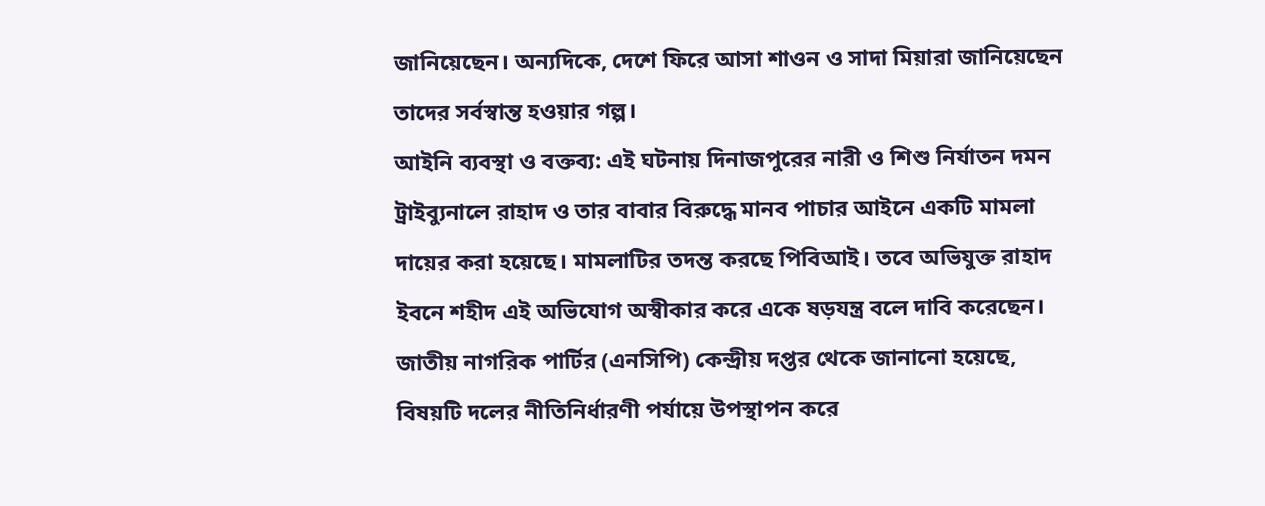জানিয়েছেন। অন্যদিকে, দেশে ফিরে আসা শাওন ও সাদা মিয়ারা জানিয়েছেন তাদের সর্বস্বান্ত হওয়ার গল্প।
আইনি ব্যবস্থা ও বক্তব্য: এই ঘটনায় দিনাজপুরের নারী ও শিশু নির্যাতন দমন ট্রাইব্যুনালে রাহাদ ও তার বাবার বিরুদ্ধে মানব পাচার আইনে একটি মামলা দায়ের করা হয়েছে। মামলাটির তদন্ত করছে পিবিআই। তবে অভিযুক্ত রাহাদ ইবনে শহীদ এই অভিযোগ অস্বীকার করে একে ষড়যন্ত্র বলে দাবি করেছেন। জাতীয় নাগরিক পার্টির (এনসিপি) কেন্দ্রীয় দপ্তর থেকে জানানো হয়েছে, বিষয়টি দলের নীতিনির্ধারণী পর্যায়ে উপস্থাপন করে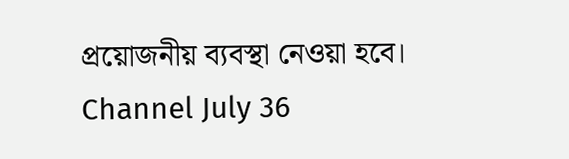প্রয়োজনীয় ব্যবস্থা নেওয়া হবে।
Channel July 36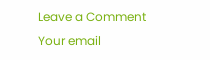Leave a Comment
Your email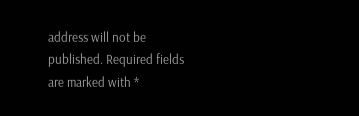address will not be published. Required fields are marked with *